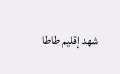شهد إقليم طاطا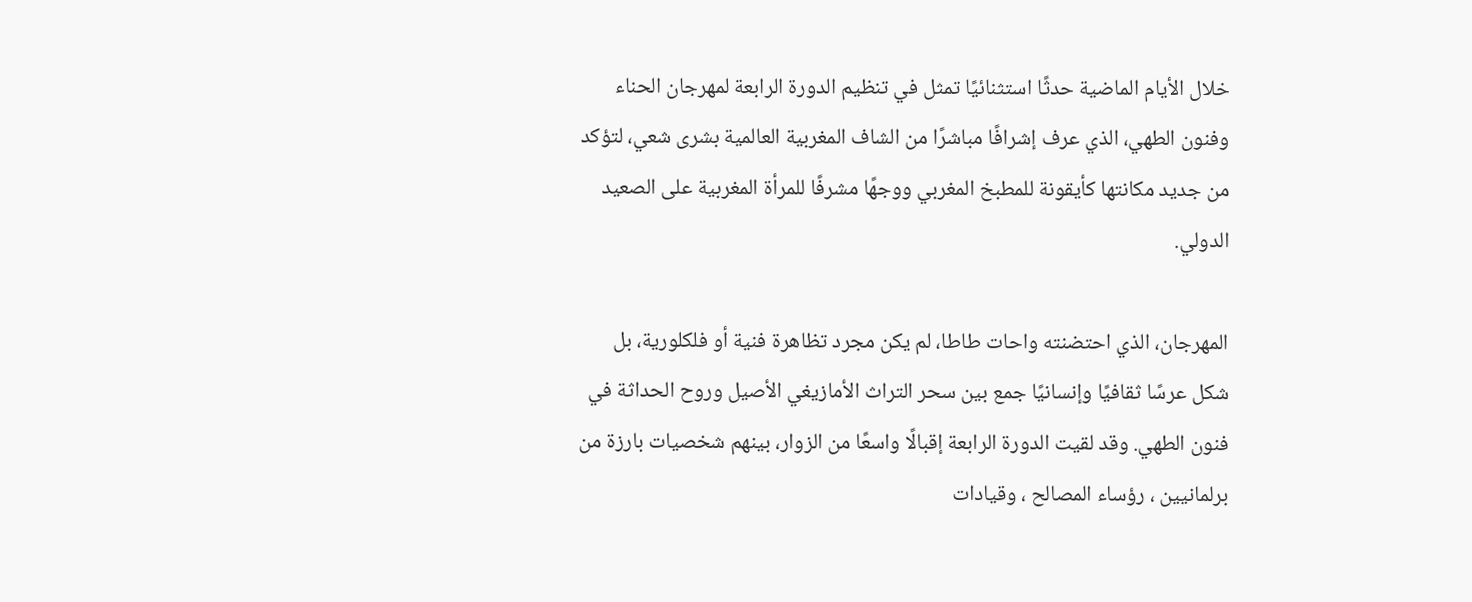خلال الأيام الماضية حدثًا استثنائيًا تمثل في تنظيم الدورة الرابعة لمهرجان الحناء وفنون الطهي، الذي عرف إشرافًا مباشرًا من الشاف المغربية العالمية بشرى شعي، لتؤكد من جديد مكانتها كأيقونة للمطبخ المغربي ووجهًا مشرفًا للمرأة المغربية على الصعيد الدولي.

المهرجان، الذي احتضنته واحات طاطا، لم يكن مجرد تظاهرة فنية أو فلكلورية، بل شكل عرسًا ثقافيًا وإنسانيًا جمع بين سحر التراث الأمازيغي الأصيل وروح الحداثة في فنون الطهي. وقد لقيت الدورة الرابعة إقبالًا واسعًا من الزوار، بينهم شخصيات بارزة من برلمانيين ، رؤساء المصالح ، وقيادات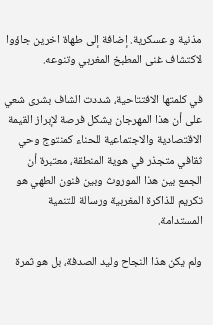مذنية و عسكرية. إضافة إلى طهاة اخرين جاؤوا لاكتشاف غنى المطبخ المغربي وتنوعه.

في كلمتها الافتتاحية، شددت الشاف بشرى شعي على أن هذا المهرجان يشكل فرصة لإبراز القيمة الاقتصادية والاجتماعية للحناء كمنتوج وحي ثقافي متجذر في هوية المنطقة، معتبرة أن الجمع بين هذا الموروث وبين فنون الطهي هو تكريم للذاكرة المغربية ورسالة للتنمية المستدامة.

ولم يكن هذا النجاح وليد الصدفة، بل هو ثمرة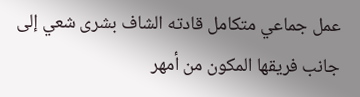عمل جماعي متكامل قادته الشاف بشرى شعي إلى جانب فريقها المكون من أمهر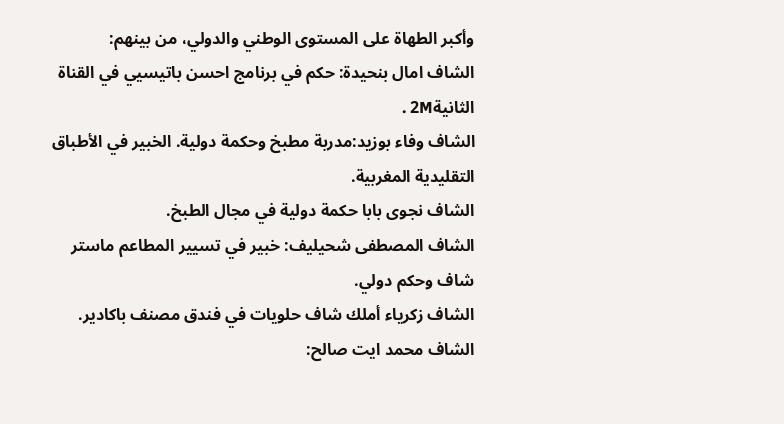وأكبر الطهاة على المستوى الوطني والدولي، من بينهم:
الشاف امال بنحيدة: حكم في برنامج احسن باتيسيي في القناة الثانية2M .
الشاف وفاء بوزيد:مدربة مطبخ وحكمة دولية. الخبير في الأطباق التقليدية المغربية.
الشاف نجوى بابا حكمة دولية في مجال الطبخ.
الشاف المصطفى شحيليف: خبير في تسيير المطاعم ماستر شاف وحكم دولي.
الشاف زكرياء أملك شاف حلويات في فندق مصنف باكادير.
الشاف محمد ايت صالح: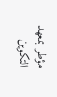مؤطر بمعهد التكوين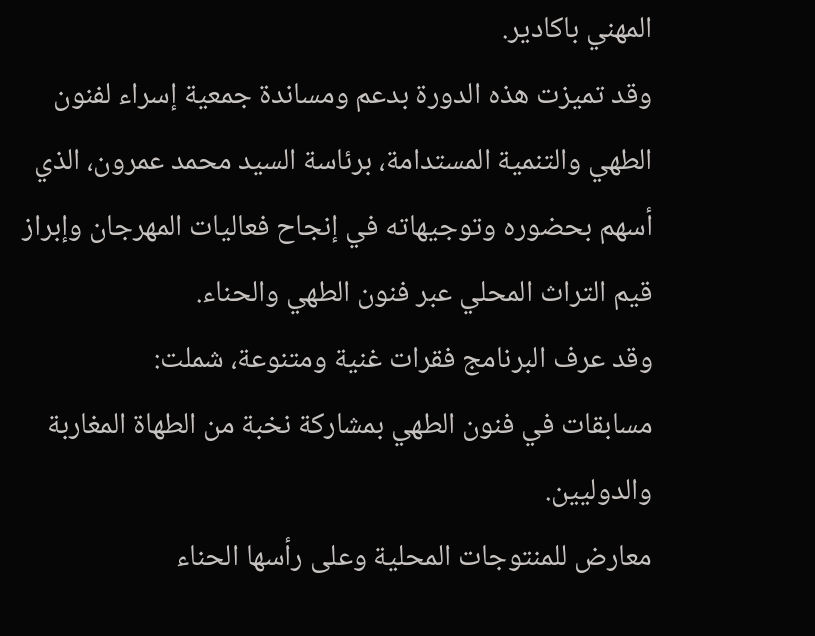المهني باكادير.
وقد تميزت هذه الدورة بدعم ومساندة جمعية إسراء لفنون الطهي والتنمية المستدامة، برئاسة السيد محمد عمرون، الذي أسهم بحضوره وتوجيهاته في إنجاح فعاليات المهرجان وإبراز قيم التراث المحلي عبر فنون الطهي والحناء.
وقد عرف البرنامج فقرات غنية ومتنوعة، شملت:
مسابقات في فنون الطهي بمشاركة نخبة من الطهاة المغاربة والدوليين.
معارض للمنتوجات المحلية وعلى رأسها الحناء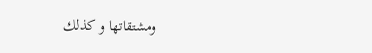ومشتقاتها و كذلك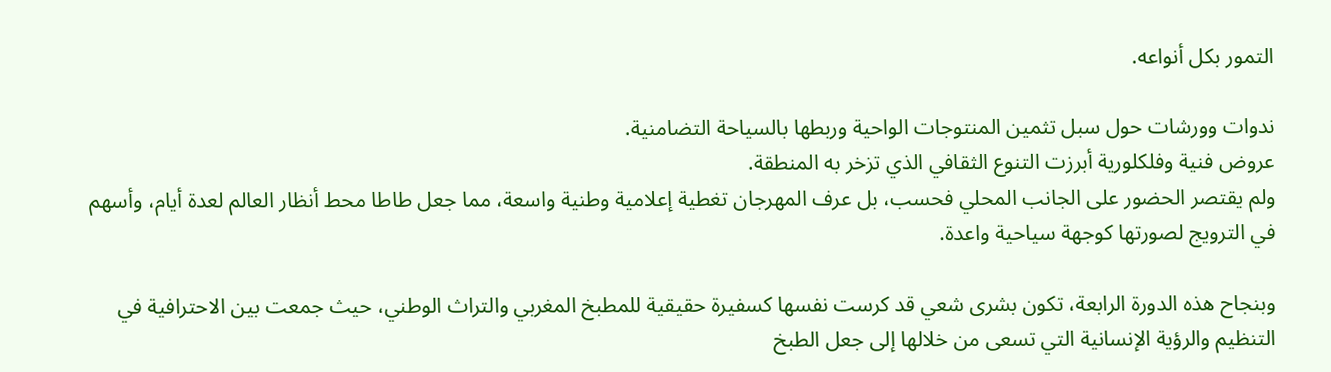التمور بكل أنواعه.

ندوات وورشات حول سبل تثمين المنتوجات الواحية وربطها بالسياحة التضامنية.
عروض فنية وفلكلورية أبرزت التنوع الثقافي الذي تزخر به المنطقة.
ولم يقتصر الحضور على الجانب المحلي فحسب، بل عرف المهرجان تغطية إعلامية وطنية واسعة، مما جعل طاطا محط أنظار العالم لعدة أيام، وأسهم في الترويج لصورتها كوجهة سياحية واعدة.

وبنجاح هذه الدورة الرابعة، تكون بشرى شعي قد كرست نفسها كسفيرة حقيقية للمطبخ المغربي والتراث الوطني، حيث جمعت بين الاحترافية في التنظيم والرؤية الإنسانية التي تسعى من خلالها إلى جعل الطبخ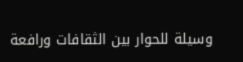وسيلة للحوار بين الثقافات ورافعة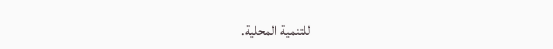للتنمية المحلية.